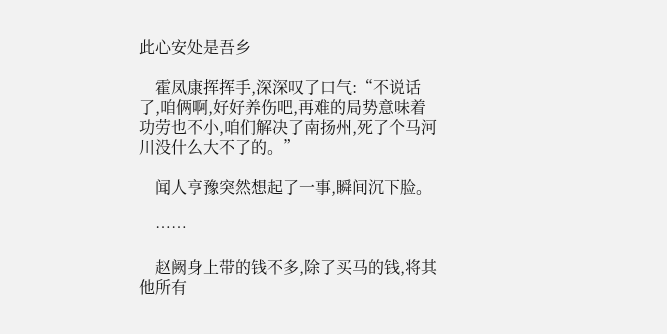此心安处是吾乡

    霍凤康挥挥手,深深叹了口气:“不说话了,咱俩啊,好好养伤吧,再难的局势意味着功劳也不小,咱们解决了南扬州,死了个马河川没什么大不了的。”

    闻人亨豫突然想起了一事,瞬间沉下脸。

    ……

    赵阙身上带的钱不多,除了买马的钱,将其他所有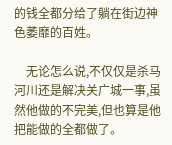的钱全都分给了躺在街边神色萎靡的百姓。

    无论怎么说,不仅仅是杀马河川还是解决关广城一事,虽然他做的不完美,但也算是他把能做的全都做了。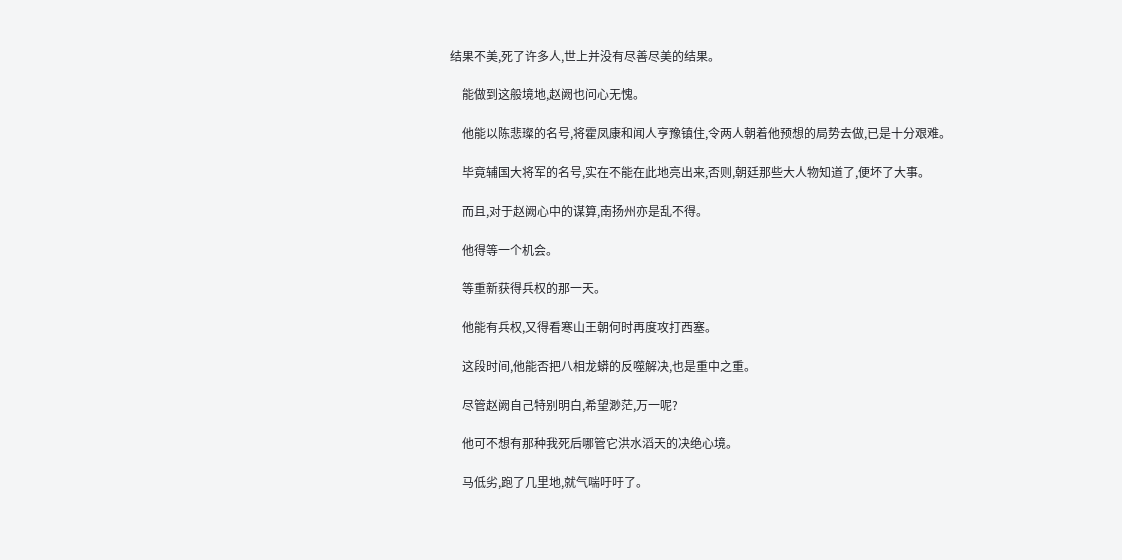结果不美,死了许多人,世上并没有尽善尽美的结果。

    能做到这般境地,赵阙也问心无愧。

    他能以陈悲璨的名号,将霍凤康和闻人亨豫镇住,令两人朝着他预想的局势去做,已是十分艰难。

    毕竟辅国大将军的名号,实在不能在此地亮出来,否则,朝廷那些大人物知道了,便坏了大事。

    而且,对于赵阙心中的谋算,南扬州亦是乱不得。

    他得等一个机会。

    等重新获得兵权的那一天。

    他能有兵权,又得看寒山王朝何时再度攻打西塞。

    这段时间,他能否把八相龙蟒的反噬解决,也是重中之重。

    尽管赵阙自己特别明白,希望渺茫,万一呢?

    他可不想有那种我死后哪管它洪水滔天的决绝心境。

    马低劣,跑了几里地,就气喘吁吁了。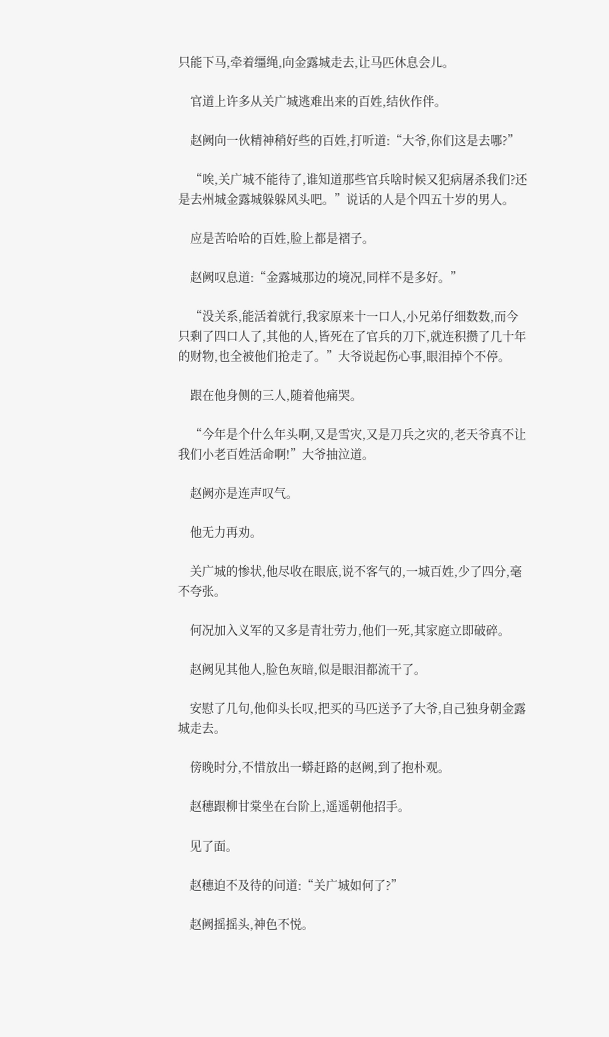只能下马,牵着缰绳,向金露城走去,让马匹休息会儿。

    官道上许多从关广城逃难出来的百姓,结伙作伴。

    赵阙向一伙精神稍好些的百姓,打听道:“大爷,你们这是去哪?”

    “唉,关广城不能待了,谁知道那些官兵啥时候又犯病屠杀我们?还是去州城金露城躲躲风头吧。”说话的人是个四五十岁的男人。

    应是苦哈哈的百姓,脸上都是褶子。

    赵阙叹息道:“金露城那边的境况,同样不是多好。”

    “没关系,能活着就行,我家原来十一口人,小兄弟仔细数数,而今只剩了四口人了,其他的人,皆死在了官兵的刀下,就连积攒了几十年的财物,也全被他们抢走了。”大爷说起伤心事,眼泪掉个不停。

    跟在他身侧的三人,随着他痛哭。

    “今年是个什么年头啊,又是雪灾,又是刀兵之灾的,老天爷真不让我们小老百姓活命啊!”大爷抽泣道。

    赵阙亦是连声叹气。

    他无力再劝。

    关广城的惨状,他尽收在眼底,说不客气的,一城百姓,少了四分,毫不夸张。

    何况加入义军的又多是青壮劳力,他们一死,其家庭立即破碎。

    赵阙见其他人,脸色灰暗,似是眼泪都流干了。

    安慰了几句,他仰头长叹,把买的马匹送予了大爷,自己独身朝金露城走去。

    傍晚时分,不惜放出一蟒赶路的赵阙,到了抱朴观。

    赵穗跟柳甘棠坐在台阶上,遥遥朝他招手。

    见了面。

    赵穗迫不及待的问道:“关广城如何了?”

    赵阙摇摇头,神色不悦。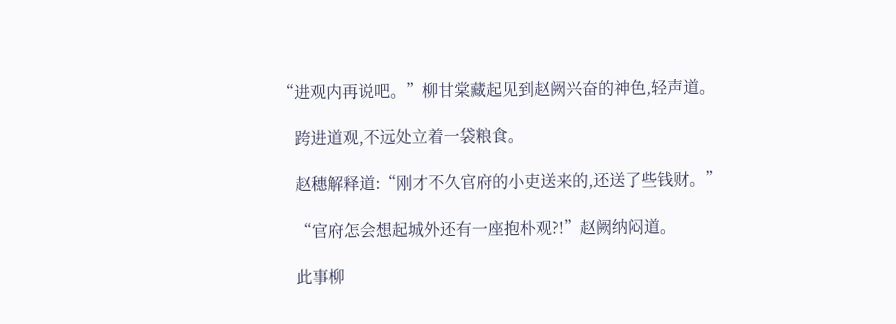“进观内再说吧。”柳甘棠藏起见到赵阙兴奋的神色,轻声道。

    跨进道观,不远处立着一袋粮食。

    赵穗解释道:“刚才不久官府的小吏送来的,还送了些钱财。”

    “官府怎会想起城外还有一座抱朴观?!”赵阙纳闷道。

    此事柳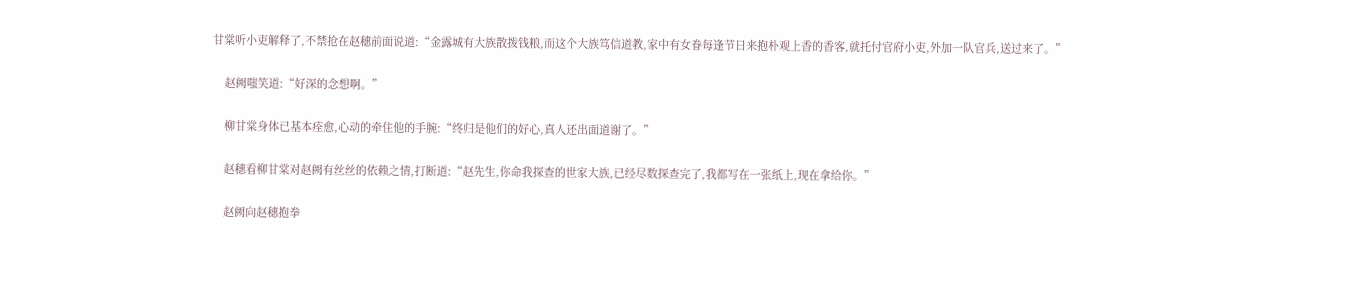甘棠听小吏解释了,不禁抢在赵穗前面说道:“金露城有大族散拨钱粮,而这个大族笃信道教,家中有女眷每逢节日来抱朴观上香的香客,就托付官府小吏,外加一队官兵,送过来了。”

    赵阙嗤笑道:“好深的念想啊。”

    柳甘棠身体已基本痊愈,心动的牵住他的手腕:“终归是他们的好心,真人还出面道谢了。”

    赵穗看柳甘棠对赵阙有丝丝的依赖之情,打断道:“赵先生,你命我探查的世家大族,已经尽数探查完了,我都写在一张纸上,现在拿给你。”

    赵阙向赵穗抱拳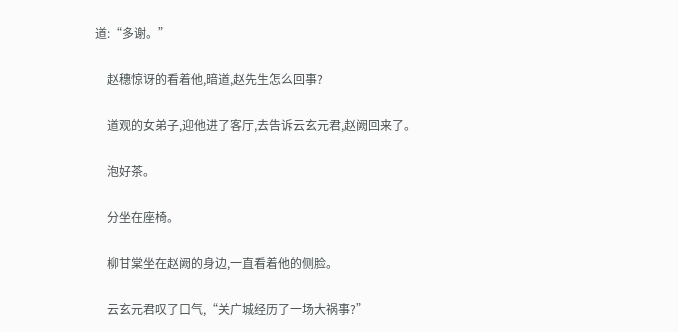道:“多谢。”

    赵穗惊讶的看着他,暗道,赵先生怎么回事?

    道观的女弟子,迎他进了客厅,去告诉云玄元君,赵阙回来了。

    泡好茶。

    分坐在座椅。

    柳甘棠坐在赵阙的身边,一直看着他的侧脸。

    云玄元君叹了口气,“关广城经历了一场大祸事?”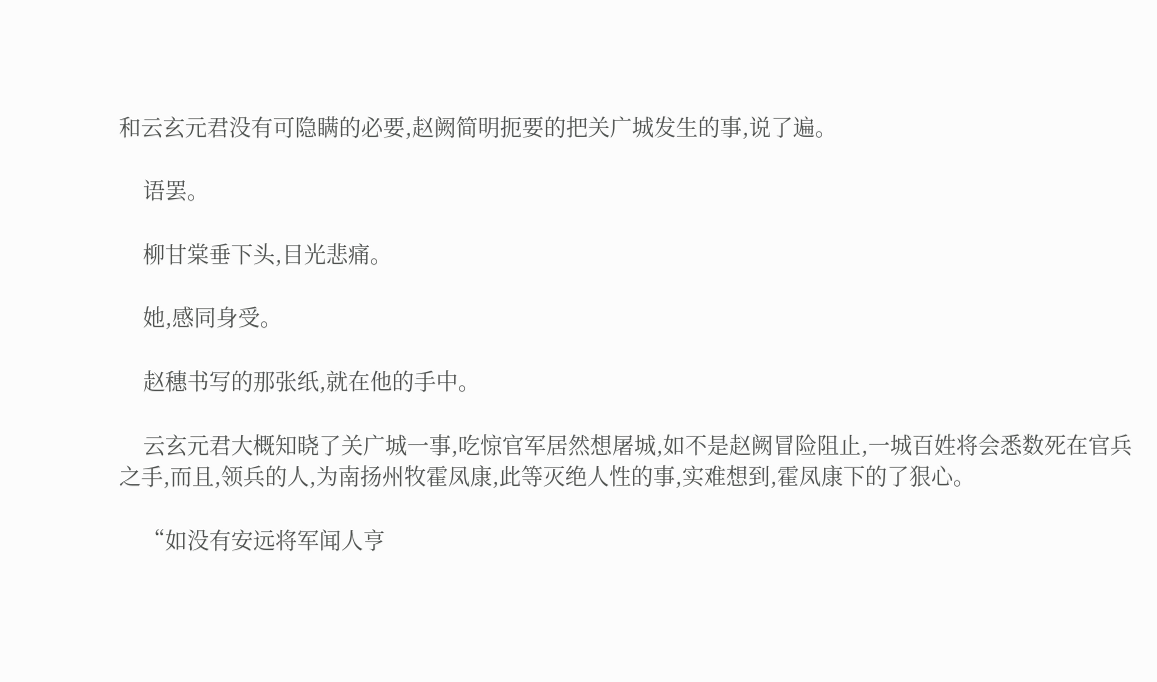和云玄元君没有可隐瞒的必要,赵阙简明扼要的把关广城发生的事,说了遍。

    语罢。

    柳甘棠垂下头,目光悲痛。

    她,感同身受。

    赵穗书写的那张纸,就在他的手中。

    云玄元君大概知晓了关广城一事,吃惊官军居然想屠城,如不是赵阙冒险阻止,一城百姓将会悉数死在官兵之手,而且,领兵的人,为南扬州牧霍凤康,此等灭绝人性的事,实难想到,霍凤康下的了狠心。

    “如没有安远将军闻人亨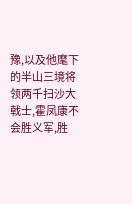豫,以及他麾下的半山三境将领两千扫沙大戟士,霍凤康不会胜义军,胜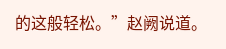的这般轻松。”赵阙说道。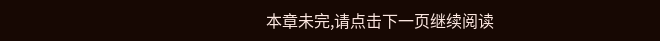本章未完,请点击下一页继续阅读